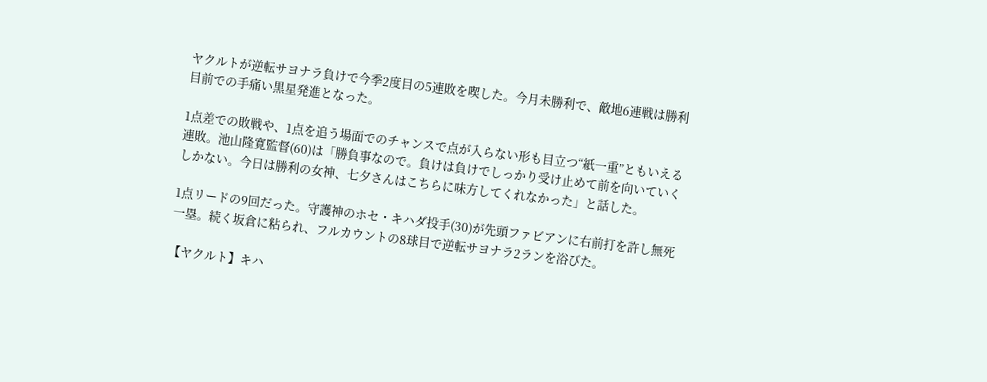ヤクルトが逆転サヨナラ負けで今季2度目の5連敗を喫した。今月未勝利で、敵地6連戦は勝利目前での手痛い黒星発進となった。

1点差での敗戦や、1点を追う場面でのチャンスで点が入らない形も目立つ“紙一重”ともいえる連敗。池山隆寛監督(60)は「勝負事なので。負けは負けでしっかり受け止めて前を向いていくしかない。今日は勝利の女神、七夕さんはこちらに味方してくれなかった」と話した。

1点リードの9回だった。守護神のホセ・キハダ投手(30)が先頭ファビアンに右前打を許し無死一塁。続く坂倉に粘られ、フルカウントの8球目で逆転サヨナラ2ランを浴びた。

【ヤクルト】キハ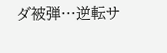ダ被弾…逆転サ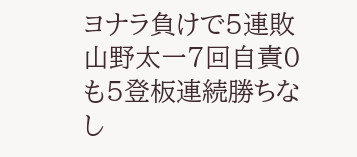ヨナラ負けで5連敗 山野太一7回自責0も5登板連続勝ちなし